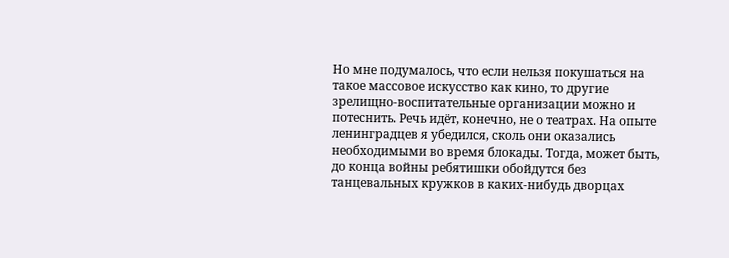Но мне подумалось, что если нельзя покушаться на такое массовое искусство как кино, то другие зрелищно-воспитательные организации можно и потеснить. Речь идёт, конечно, не о театрах. На опыте ленинградцев я убедился, сколь они оказались необходимыми во время блокады. Тогда, может быть, до конца войны ребятишки обойдутся без танцевальных кружков в каких-нибудь дворцах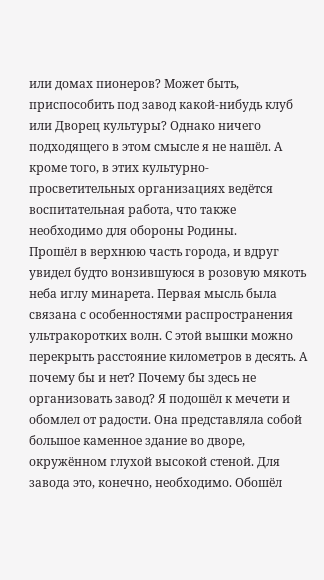или домах пионеров? Может быть, приспособить под завод какой-нибудь клуб или Дворец культуры? Однако ничего подходящего в этом смысле я не нашёл. А кроме того, в этих культурно-просветительных организациях ведётся воспитательная работа, что также необходимо для обороны Родины.
Прошёл в верхнюю часть города, и вдруг увидел будто вонзившуюся в розовую мякоть неба иглу минарета. Первая мысль была связана с особенностями распространения ультракоротких волн. С этой вышки можно перекрыть расстояние километров в десять. А почему бы и нет? Почему бы здесь не организовать завод? Я подошёл к мечети и обомлел от радости. Она представляла собой большое каменное здание во дворе, окружённом глухой высокой стеной. Для завода это, конечно, необходимо. Обошёл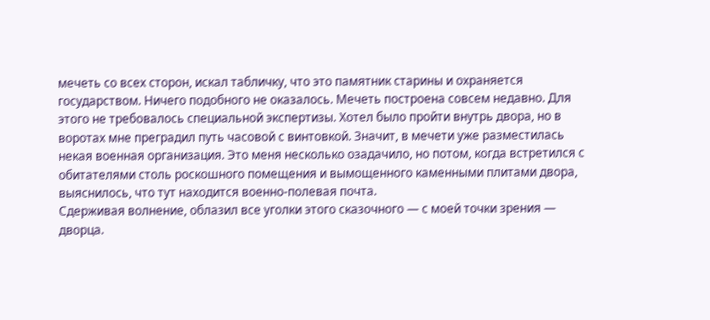мечеть со всех сторон, искал табличку, что это памятник старины и охраняется государством. Ничего подобного не оказалось. Мечеть построена совсем недавно. Для этого не требовалось специальной экспертизы. Хотел было пройти внутрь двора, но в воротах мне преградил путь часовой с винтовкой. Значит, в мечети уже разместилась некая военная организация. Это меня несколько озадачило, но потом, когда встретился с обитателями столь роскошного помещения и вымощенного каменными плитами двора, выяснилось, что тут находится военно-полевая почта.
Сдерживая волнение, облазил все уголки этого сказочного — с моей точки зрения — дворца.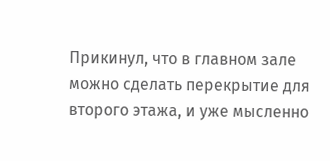Прикинул, что в главном зале можно сделать перекрытие для второго этажа, и уже мысленно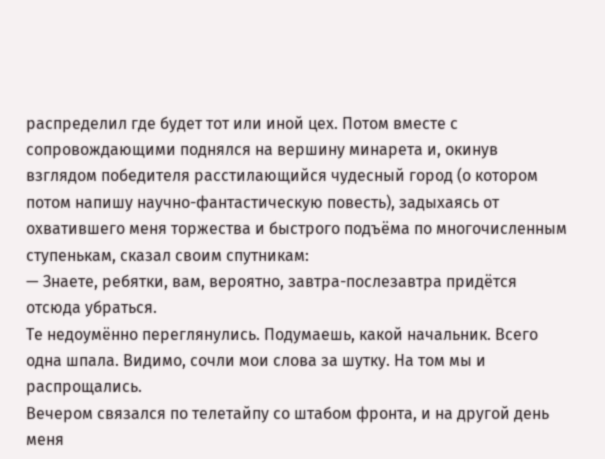распределил где будет тот или иной цех. Потом вместе с сопровождающими поднялся на вершину минарета и, окинув взглядом победителя расстилающийся чудесный город (о котором потом напишу научно-фантастическую повесть), задыхаясь от охватившего меня торжества и быстрого подъёма по многочисленным ступенькам, сказал своим спутникам:
— Знаете, ребятки, вам, вероятно, завтра-послезавтра придётся отсюда убраться.
Те недоумённо переглянулись. Подумаешь, какой начальник. Всего одна шпала. Видимо, сочли мои слова за шутку. На том мы и распрощались.
Вечером связался по телетайпу со штабом фронта, и на другой день меня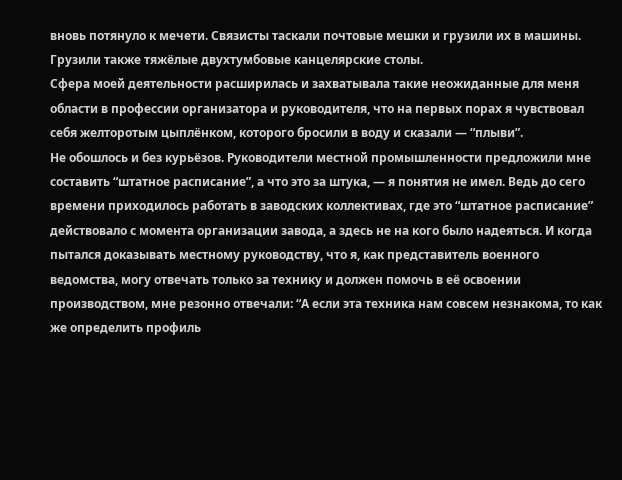вновь потянуло к мечети. Связисты таскали почтовые мешки и грузили их в машины. Грузили также тяжёлые двухтумбовые канцелярские столы.
Сфера моей деятельности расширилась и захватывала такие неожиданные для меня области в профессии организатора и руководителя, что на первых порах я чувствовал себя желторотым цыплёнком, которого бросили в воду и сказали — “плыви”.
Не обошлось и без курьёзов. Руководители местной промышленности предложили мне составить “штатное расписание”, а что это за штука, — я понятия не имел. Ведь до сего времени приходилось работать в заводских коллективах, где это “штатное расписание” действовало с момента организации завода, а здесь не на кого было надеяться. И когда пытался доказывать местному руководству, что я, как представитель военного ведомства, могу отвечать только за технику и должен помочь в её освоении производством, мне резонно отвечали: “А если эта техника нам совсем незнакома, то как же определить профиль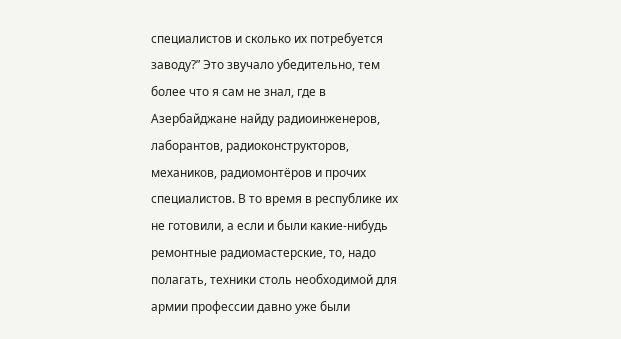специалистов и сколько их потребуется заводу?” Это звучало убедительно, тем более что я сам не знал, где в Азербайджане найду радиоинженеров, лаборантов, радиоконструкторов, механиков, радиомонтёров и прочих специалистов. В то время в республике их не готовили, а если и были какие-нибудь ремонтные радиомастерские, то, надо полагать, техники столь необходимой для армии профессии давно уже были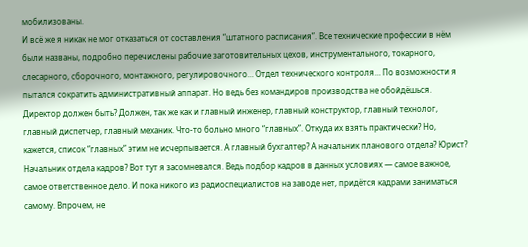мобилизованы.
И всё же я никак не мог отказаться от составления “штатного расписания”. Все технические профессии в нём были названы, подробно перечислены рабочие заготовительных цехов, инструментального, токарного, слесарного, сборочного, монтажного, регулировочного… Отдел технического контроля… По возможности я пытался сократить административный аппарат. Но ведь без командиров производства не обойдёшься. Директор должен быть? Должен, так же как и главный инженер, главный конструктор, главный технолог, главный диспетчер, главный механик. Что-то больно много “главных”. Откуда их взять практически? Но, кажется, список “главных” этим не исчерпывается. А главный бухгалтер? А начальник планового отдела? Юрист? Начальник отдела кадров? Вот тут я засомневался. Ведь подбор кадров в данных условиях — самое важное, самое ответственное дело. И пока никого из радиоспециалистов на заводе нет, придётся кадрами заниматься самому. Впрочем, не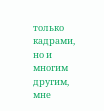только кадрами, но и многим другим, мне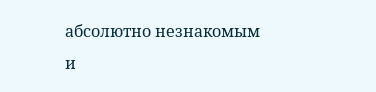абсолютно незнакомым и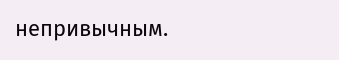непривычным.